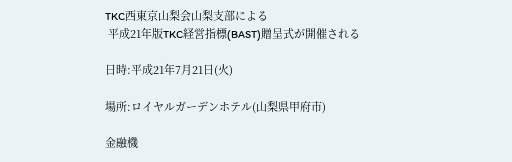TKC西東京山梨会山梨支部による
 平成21年版TKC経営指標(BAST)贈呈式が開催される

日時:平成21年7月21日(火)

場所:ロイヤルガーデンホテル(山梨県甲府市)

金融機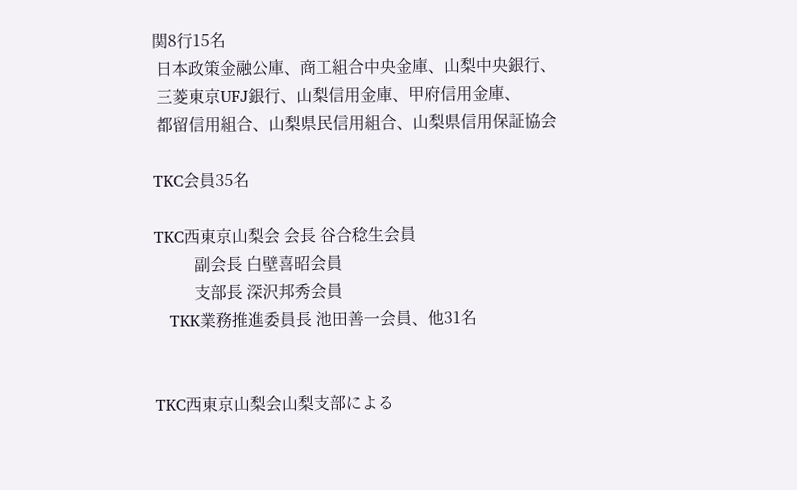関8行15名
 日本政策金融公庫、商工組合中央金庫、山梨中央銀行、
 三菱東京UFJ銀行、山梨信用金庫、甲府信用金庫、
 都留信用組合、山梨県民信用組合、山梨県信用保証協会

TKC会員35名

TKC西東京山梨会 会長 谷合稔生会員
          副会長 白壁喜昭会員
          支部長 深沢邦秀会員
   TKK業務推進委員長 池田善一会員、他31名


TKC西東京山梨会山梨支部による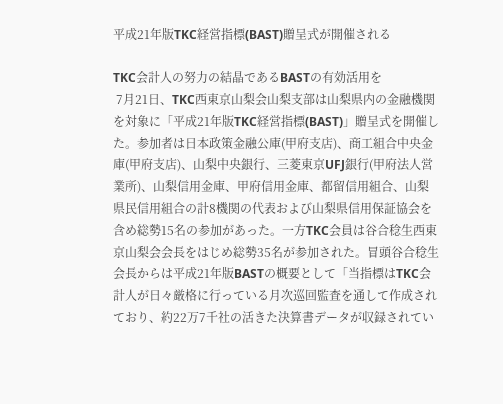平成21年版TKC経営指標(BAST)贈呈式が開催される

TKC会計人の努力の結晶であるBASTの有効活用を
 7月21日、TKC西東京山梨会山梨支部は山梨県内の金融機関を対象に「平成21年版TKC経営指標(BAST)」贈呈式を開催した。参加者は日本政策金融公庫(甲府支店)、商工組合中央金庫(甲府支店)、山梨中央銀行、三菱東京UFJ銀行(甲府法人営業所)、山梨信用金庫、甲府信用金庫、都留信用組合、山梨県民信用組合の計8機関の代表および山梨県信用保証協会を含め総勢15名の参加があった。一方TKC会員は谷合稔生西東京山梨会会長をはじめ総勢35名が参加された。冒頭谷合稔生会長からは平成21年版BASTの概要として「当指標はTKC会計人が日々厳格に行っている月次巡回監査を通して作成されており、約22万7千社の活きた決算書データが収録されてい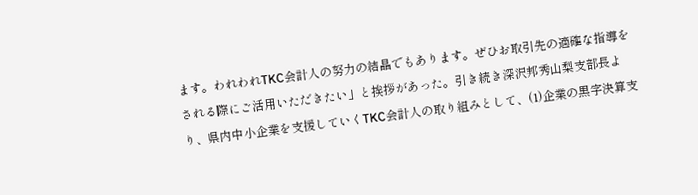ます。われわれTKC会計人の努力の結晶でもあります。ぜひお取引先の適確な指導をされる際にご活用いただきたい」と挨拶があった。引き続き深沢邦秀山梨支部長より、県内中小企業を支援していくTKC会計人の取り組みとして、(1)企業の黒字決算支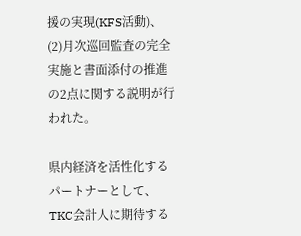援の実現(KFS活動)、(2)月次巡回監査の完全実施と書面添付の推進の2点に関する説明が行われた。

県内経済を活性化するパートナーとして、TKC会計人に期待する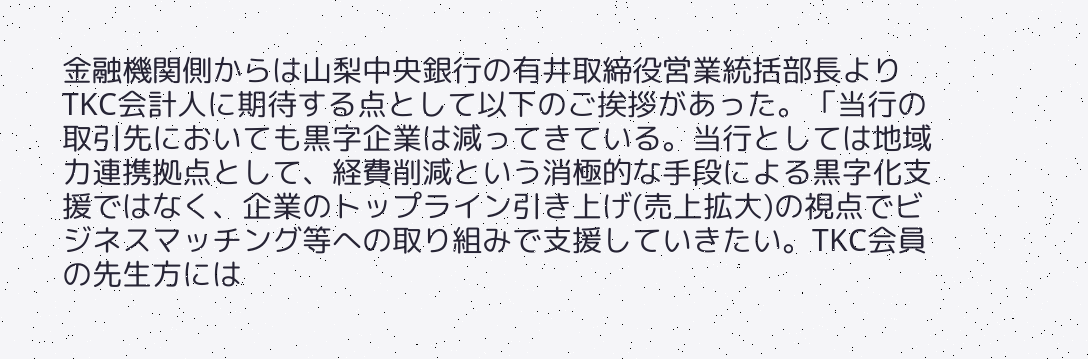金融機関側からは山梨中央銀行の有井取締役営業統括部長よりTKC会計人に期待する点として以下のご挨拶があった。「当行の取引先においても黒字企業は減ってきている。当行としては地域力連携拠点として、経費削減という消極的な手段による黒字化支援ではなく、企業のトップライン引き上げ(売上拡大)の視点でビジネスマッチング等への取り組みで支援していきたい。TKC会員の先生方には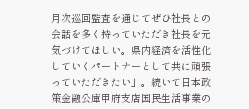月次巡回監査を通じてぜひ社長との会話を多く持っていただき社長を元気づけてほしい。県内経済を活性化していくパートナーとして共に頑張っていただきたい」。続いて日本政策金融公庫甲府支店国民生活事業の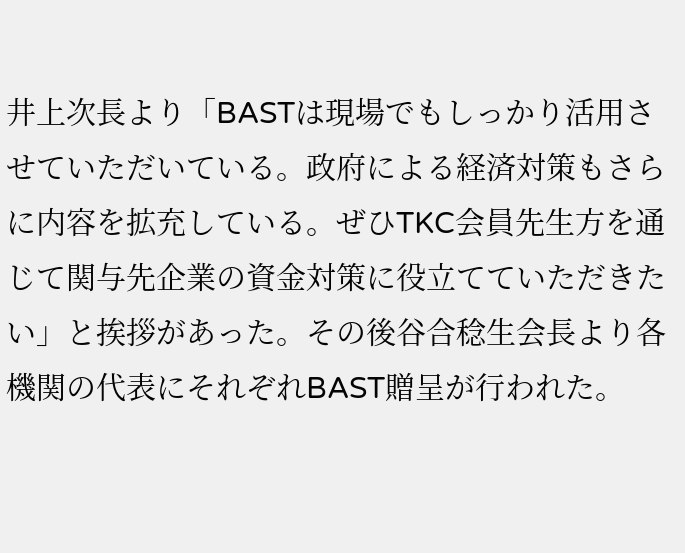井上次長より「BASTは現場でもしっかり活用させていただいている。政府による経済対策もさらに内容を拡充している。ぜひTKC会員先生方を通じて関与先企業の資金対策に役立てていただきたい」と挨拶があった。その後谷合稔生会長より各機関の代表にそれぞれBAST贈呈が行われた。